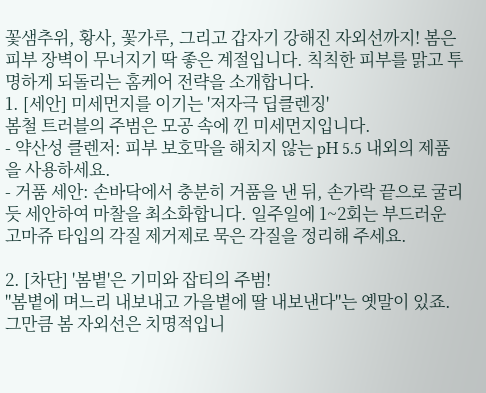꽃샘추위, 황사, 꽃가루, 그리고 갑자기 강해진 자외선까지! 봄은 피부 장벽이 무너지기 딱 좋은 계절입니다. 칙칙한 피부를 맑고 투명하게 되돌리는 홈케어 전략을 소개합니다.
1. [세안] 미세먼지를 이기는 '저자극 딥클렌징'
봄철 트러블의 주범은 모공 속에 낀 미세먼지입니다.
- 약산성 클렌저: 피부 보호막을 해치지 않는 pH 5.5 내외의 제품을 사용하세요.
- 거품 세안: 손바닥에서 충분히 거품을 낸 뒤, 손가락 끝으로 굴리듯 세안하여 마찰을 최소화합니다. 일주일에 1~2회는 부드러운 고마쥬 타입의 각질 제거제로 묵은 각질을 정리해 주세요.

2. [차단] '봄볕'은 기미와 잡티의 주범!
"봄볕에 며느리 내보내고 가을볕에 딸 내보낸다"는 옛말이 있죠. 그만큼 봄 자외선은 치명적입니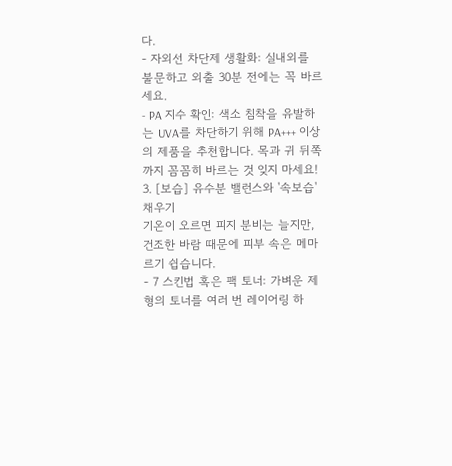다.
- 자외선 차단제 생활화: 실내외를 불문하고 외출 30분 전에는 꼭 바르세요.
- PA 지수 확인: 색소 침착을 유발하는 UVA를 차단하기 위해 PA+++ 이상의 제품을 추천합니다. 목과 귀 뒤쪽까지 꼼꼼히 바르는 것 잊지 마세요!
3. [보습] 유수분 밸런스와 '속보습' 채우기
기온이 오르면 피지 분비는 늘지만, 건조한 바람 때문에 피부 속은 메마르기 쉽습니다.
- 7 스킨법 혹은 팩 토너: 가벼운 제형의 토너를 여러 번 레이어링 하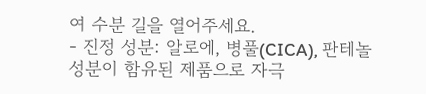여 수분 길을 열어주세요.
- 진정 성분: 알로에, 병풀(CICA), 판테놀 성분이 함유된 제품으로 자극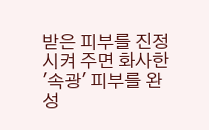받은 피부를 진정시켜 주면 화사한 '속광' 피부를 완성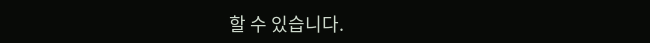할 수 있습니다.